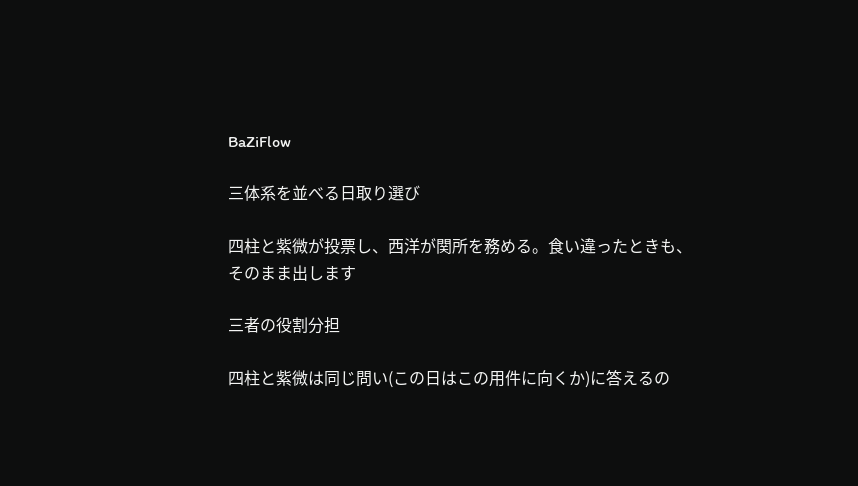BaZiFlow

三体系を並べる日取り選び

四柱と紫微が投票し、西洋が関所を務める。食い違ったときも、そのまま出します

三者の役割分担

四柱と紫微は同じ問い(この日はこの用件に向くか)に答えるの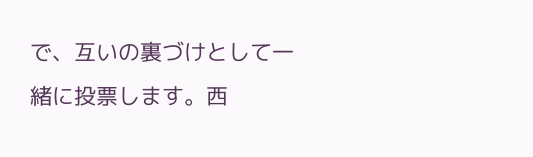で、互いの裏づけとして一緒に投票します。西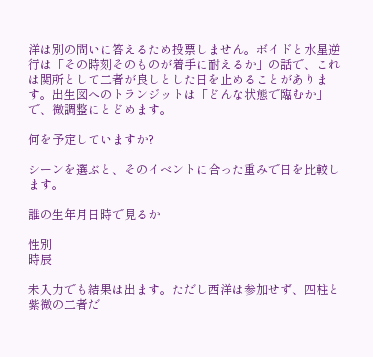洋は別の問いに答えるため投票しません。ボイドと水星逆行は「その時刻そのものが着手に耐えるか」の話で、これは関所として二者が良しとした日を止めることがあります。出生図へのトランジットは「どんな状態で臨むか」で、微調整にとどめます。

何を予定していますか?

シーンを選ぶと、そのイベントに合った重みで日を比較します。

誰の生年月日時で見るか

性別
時辰

未入力でも結果は出ます。ただし西洋は参加せず、四柱と紫微の二者だ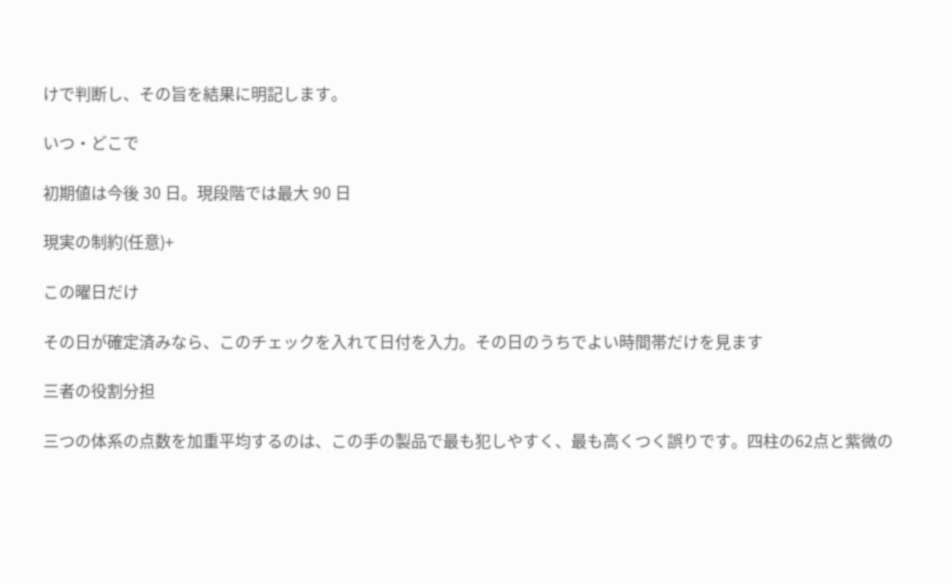けで判断し、その旨を結果に明記します。

いつ・どこで

初期値は今後 30 日。現段階では最大 90 日

現実の制約(任意)+

この曜日だけ

その日が確定済みなら、このチェックを入れて日付を入力。その日のうちでよい時間帯だけを見ます

三者の役割分担

三つの体系の点数を加重平均するのは、この手の製品で最も犯しやすく、最も高くつく誤りです。四柱の62点と紫微の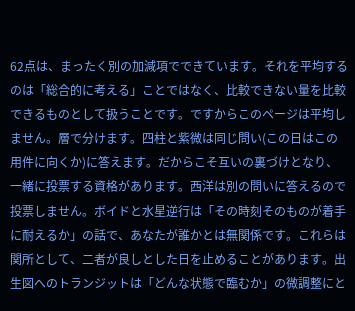62点は、まったく別の加減項でできています。それを平均するのは「総合的に考える」ことではなく、比較できない量を比較できるものとして扱うことです。ですからこのページは平均しません。層で分けます。四柱と紫微は同じ問い(この日はこの用件に向くか)に答えます。だからこそ互いの裏づけとなり、一緒に投票する資格があります。西洋は別の問いに答えるので投票しません。ボイドと水星逆行は「その時刻そのものが着手に耐えるか」の話で、あなたが誰かとは無関係です。これらは関所として、二者が良しとした日を止めることがあります。出生図へのトランジットは「どんな状態で臨むか」の微調整にと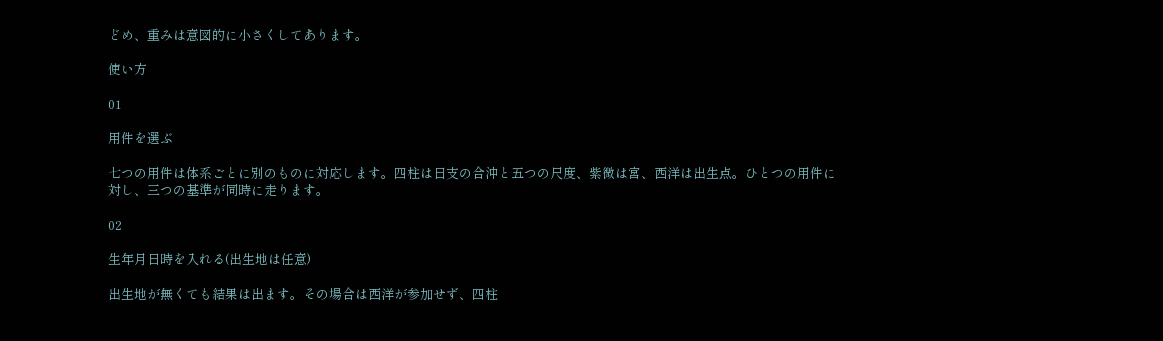どめ、重みは意図的に小さくしてあります。

使い方

01

用件を選ぶ

七つの用件は体系ごとに別のものに対応します。四柱は日支の合沖と五つの尺度、紫微は宮、西洋は出生点。ひとつの用件に対し、三つの基準が同時に走ります。

02

生年月日時を入れる(出生地は任意)

出生地が無くても結果は出ます。その場合は西洋が参加せず、四柱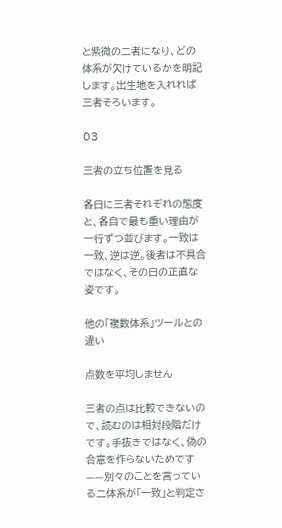と紫微の二者になり、どの体系が欠けているかを明記します。出生地を入れれば三者そろいます。

03

三者の立ち位置を見る

各日に三者それぞれの態度と、各自で最も重い理由が一行ずつ並びます。一致は一致、逆は逆。後者は不具合ではなく、その日の正直な姿です。

他の「複数体系」ツールとの違い

点数を平均しません

三者の点は比較できないので、読むのは相対段階だけです。手抜きではなく、偽の合意を作らないためです——別々のことを言っている二体系が「一致」と判定さ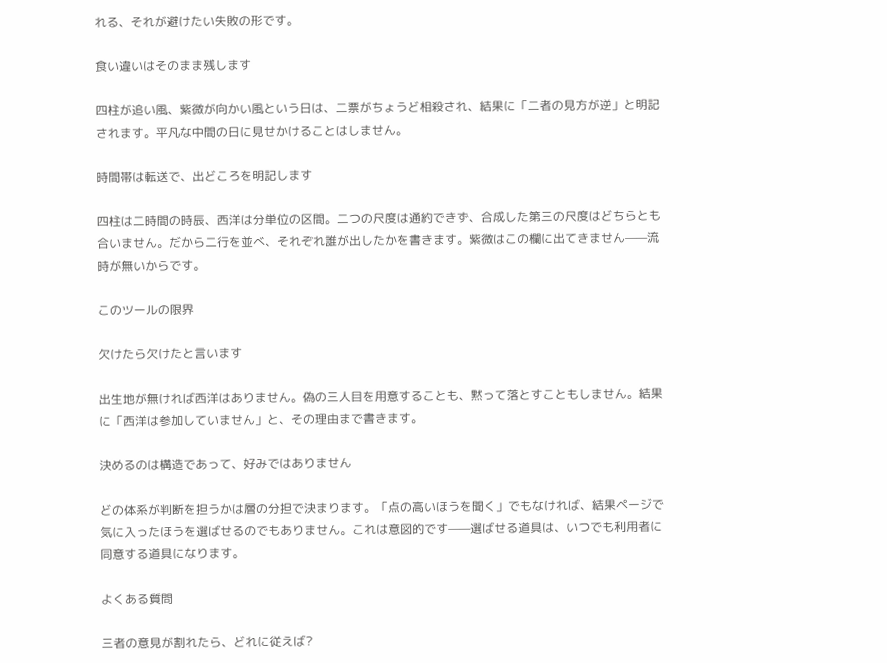れる、それが避けたい失敗の形です。

食い違いはそのまま残します

四柱が追い風、紫微が向かい風という日は、二票がちょうど相殺され、結果に「二者の見方が逆」と明記されます。平凡な中間の日に見せかけることはしません。

時間帯は転送で、出どころを明記します

四柱は二時間の時辰、西洋は分単位の区間。二つの尺度は通約できず、合成した第三の尺度はどちらとも合いません。だから二行を並べ、それぞれ誰が出したかを書きます。紫微はこの欄に出てきません——流時が無いからです。

このツールの限界

欠けたら欠けたと言います

出生地が無ければ西洋はありません。偽の三人目を用意することも、黙って落とすこともしません。結果に「西洋は参加していません」と、その理由まで書きます。

決めるのは構造であって、好みではありません

どの体系が判断を担うかは層の分担で決まります。「点の高いほうを聞く」でもなければ、結果ページで気に入ったほうを選ばせるのでもありません。これは意図的です——選ばせる道具は、いつでも利用者に同意する道具になります。

よくある質問

三者の意見が割れたら、どれに従えば?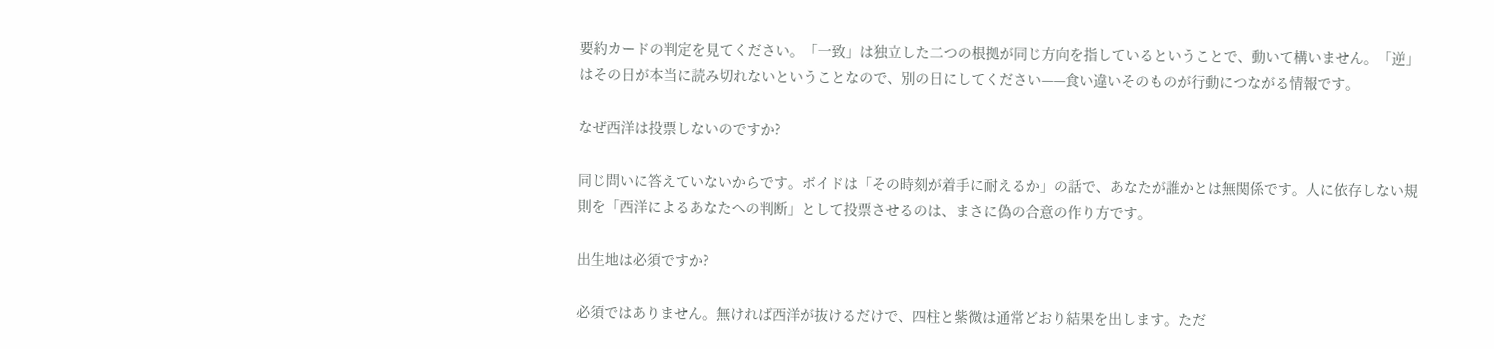要約カードの判定を見てください。「一致」は独立した二つの根拠が同じ方向を指しているということで、動いて構いません。「逆」はその日が本当に読み切れないということなので、別の日にしてください——食い違いそのものが行動につながる情報です。

なぜ西洋は投票しないのですか?

同じ問いに答えていないからです。ボイドは「その時刻が着手に耐えるか」の話で、あなたが誰かとは無関係です。人に依存しない規則を「西洋によるあなたへの判断」として投票させるのは、まさに偽の合意の作り方です。

出生地は必須ですか?

必須ではありません。無ければ西洋が抜けるだけで、四柱と紫微は通常どおり結果を出します。ただ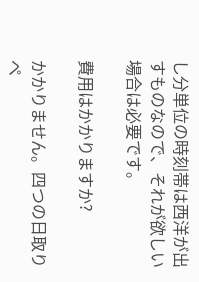し分単位の時刻帯は西洋が出すものなので、それが欲しい場合は必要です。

費用はかかりますか?

かかりません。四つの日取りペ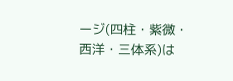ージ(四柱・紫微・西洋・三体系)は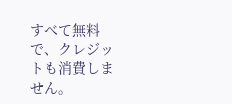すべて無料で、クレジットも消費しません。